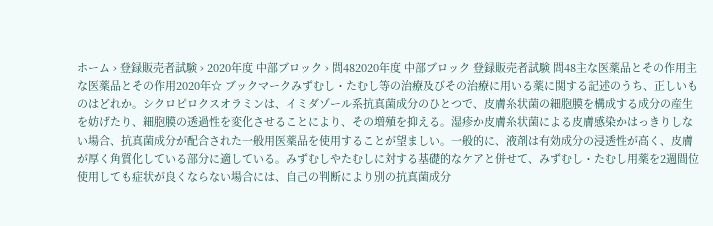ホーム › 登録販売者試験 › 2020年度 中部ブロック › 問482020年度 中部ブロック 登録販売者試験 問48主な医薬品とその作用主な医薬品とその作用2020年☆ ブックマークみずむし・たむし等の治療及びその治療に用いる薬に関する記述のうち、正しいものはどれか。シクロピロクスオラミンは、イミダゾール系抗真菌成分のひとつで、皮膚糸状菌の細胞膜を構成する成分の産生を妨げたり、細胞膜の透過性を変化させることにより、その増殖を抑える。湿疹か皮膚糸状菌による皮膚感染かはっきりしない場合、抗真菌成分が配合された一般用医薬品を使用することが望ましい。一般的に、液剤は有効成分の浸透性が高く、皮膚が厚く角質化している部分に適している。みずむしやたむしに対する基礎的なケアと併せて、みずむし・たむし用薬を2週間位使用しても症状が良くならない場合には、自己の判断により別の抗真菌成分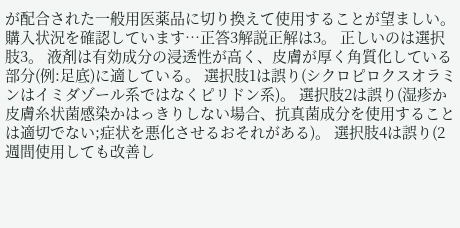が配合された一般用医薬品に切り換えて使用することが望ましい。購入状況を確認しています…正答3解説正解は3。 正しいのは選択肢3。 液剤は有効成分の浸透性が高く、皮膚が厚く角質化している部分(例:足底)に適している。 選択肢1は誤り(シクロピロクスオラミンはイミダゾール系ではなくピリドン系)。 選択肢2は誤り(湿疹か皮膚糸状菌感染かはっきりしない場合、抗真菌成分を使用することは適切でない;症状を悪化させるおそれがある)。 選択肢4は誤り(2週間使用しても改善し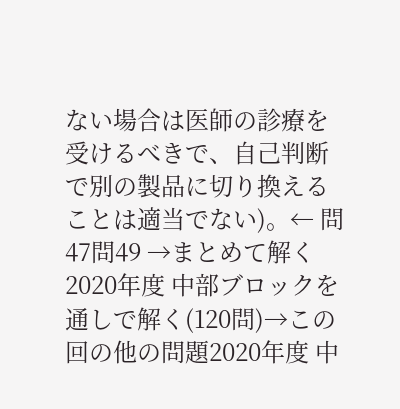ない場合は医師の診療を受けるべきで、自己判断で別の製品に切り換えることは適当でない)。← 問47問49 →まとめて解く2020年度 中部ブロックを通しで解く(120問)→この回の他の問題2020年度 中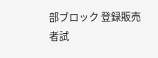部ブロック 登録販売者試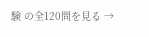験 の全120問を見る →